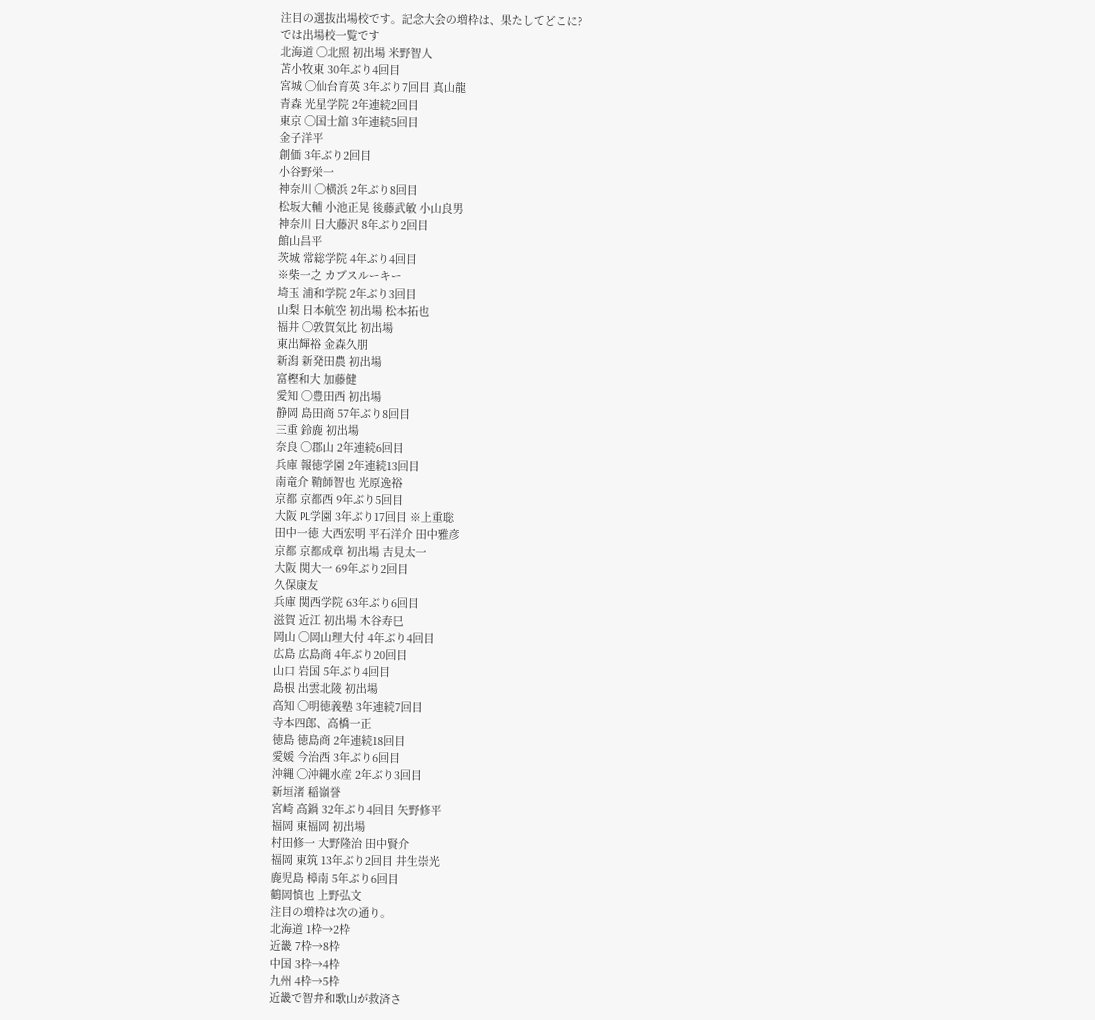注目の選抜出場校です。記念大会の増枠は、果たしてどこに?
では出場校一覧です
北海道 ◯北照 初出場 米野智人
苫小牧東 30年ぶり4回目
宮城 ◯仙台育英 3年ぶり7回目 真山龍
青森 光星学院 2年連続2回目
東京 ◯国士舘 3年連続5回目
金子洋平
創価 3年ぶり2回目
小谷野栄一
神奈川 ◯横浜 2年ぶり8回目
松坂大輔 小池正晃 後藤武敏 小山良男
神奈川 日大藤沢 8年ぶり2回目
館山昌平
茨城 常総学院 4年ぶり4回目
※柴一之 カブスルーキー
埼玉 浦和学院 2年ぶり3回目
山梨 日本航空 初出場 松本拓也
福井 ◯敦賀気比 初出場
東出輝裕 金森久朋
新潟 新発田農 初出場
富樫和大 加藤健
愛知 ◯豊田西 初出場
静岡 島田商 57年ぶり8回目
三重 鈴鹿 初出場
奈良 ◯郡山 2年連続6回目
兵庫 報徳学園 2年連続13回目
南竜介 鞘師智也 光原逸裕
京都 京都西 9年ぶり5回目
大阪 PL学園 3年ぶり17回目 ※上重聡
田中一徳 大西宏明 平石洋介 田中雅彦
京都 京都成章 初出場 吉見太一
大阪 関大一 69年ぶり2回目
久保康友
兵庫 関西学院 63年ぶり6回目
滋賀 近江 初出場 木谷寿巳
岡山 ◯岡山理大付 4年ぶり4回目
広島 広島商 4年ぶり20回目
山口 岩国 5年ぶり4回目
島根 出雲北陵 初出場
高知 ◯明徳義塾 3年連続7回目
寺本四郎、高橋一正
徳島 徳島商 2年連続18回目
愛媛 今治西 3年ぶり6回目
沖縄 ◯沖縄水産 2年ぶり3回目
新垣渚 稲嶺誉
宮崎 高鍋 32年ぶり4回目 矢野修平
福岡 東福岡 初出場
村田修一 大野隆治 田中賢介
福岡 東筑 13年ぶり2回目 井生崇光
鹿児島 樟南 5年ぶり6回目
鶴岡慎也 上野弘文
注目の増枠は次の通り。
北海道 1枠→2枠
近畿 7枠→8枠
中国 3枠→4枠
九州 4枠→5枠
近畿で智弁和歌山が救済さ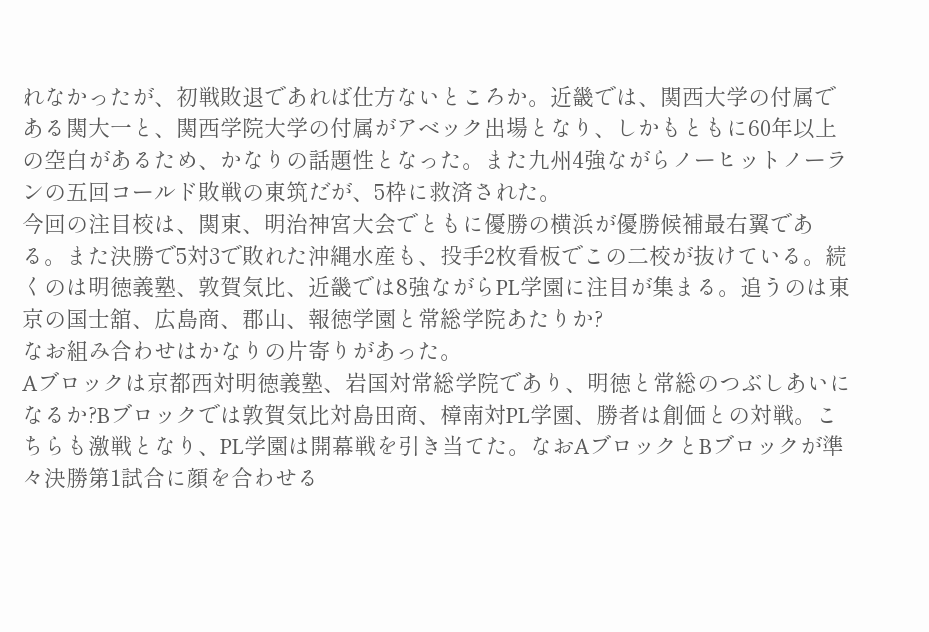れなかったが、初戦敗退であれば仕方ないところか。近畿では、関西大学の付属である関大一と、関西学院大学の付属がアベック出場となり、しかもともに60年以上の空白があるため、かなりの話題性となった。また九州4強ながらノーヒットノーランの五回コールド敗戦の東筑だが、5枠に救済された。
今回の注目校は、関東、明治神宮大会でともに優勝の横浜が優勝候補最右翼である。また決勝で5対3で敗れた沖縄水産も、投手2枚看板でこの二校が抜けている。続くのは明徳義塾、敦賀気比、近畿では8強ながらPL学園に注目が集まる。追うのは東京の国士舘、広島商、郡山、報徳学園と常総学院あたりか?
なお組み合わせはかなりの片寄りがあった。
Aブロックは京都西対明徳義塾、岩国対常総学院であり、明徳と常総のつぶしあいになるか?Bブロックでは敦賀気比対島田商、樟南対PL学園、勝者は創価との対戦。こちらも激戦となり、PL学園は開幕戦を引き当てた。なおAブロックとBブロックが準々決勝第1試合に顔を合わせる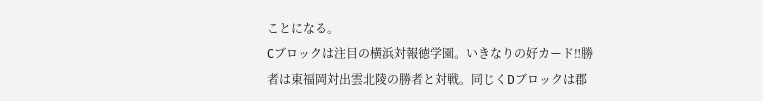ことになる。
Cブロックは注目の横浜対報徳学園。いきなりの好カード‼勝者は東福岡対出雲北陵の勝者と対戦。同じくDブロックは郡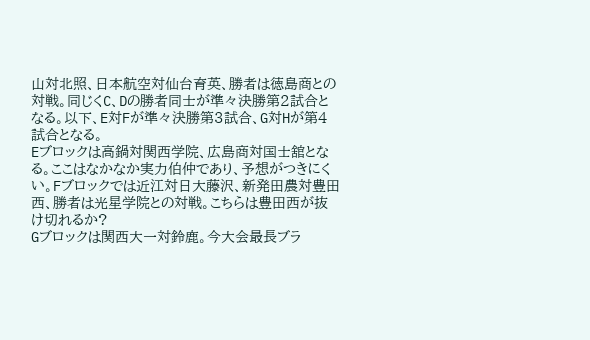山対北照、日本航空対仙台育英、勝者は徳島商との対戦。同じくC、Dの勝者同士が準々決勝第2試合となる。以下、E対Fが準々決勝第3試合、G対Hが第4試合となる。
Eブロックは高鍋対関西学院、広島商対国士舘となる。ここはなかなか実力伯仲であり、予想がつきにくい。Fブロックでは近江対日大藤沢、新発田農対豊田西、勝者は光星学院との対戦。こちらは豊田西が抜け切れるか?
Gブロックは関西大一対鈴鹿。今大会最長ブラ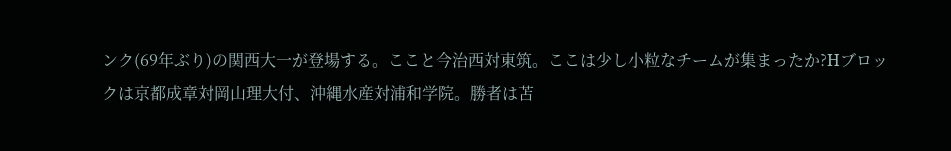ンク(69年ぶり)の関西大一が登場する。ここと今治西対東筑。ここは少し小粒なチームが集まったか?Hブロックは京都成章対岡山理大付、沖縄水産対浦和学院。勝者は苫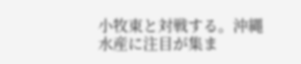小牧東と対戦する。沖縄水産に注目が集ま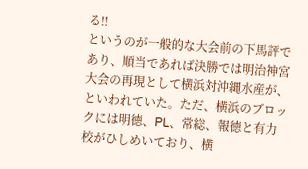る‼
というのが一般的な大会前の下馬評であり、順当であれば決勝では明治神宮大会の再現として横浜対沖縄水産が、といわれていた。ただ、横浜のブロックには明徳、PL、常総、報徳と有力校がひしめいており、横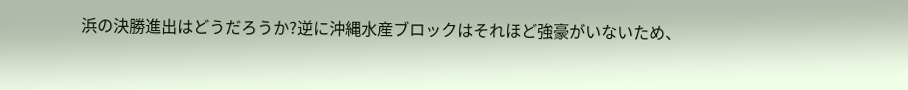浜の決勝進出はどうだろうか?逆に沖縄水産ブロックはそれほど強豪がいないため、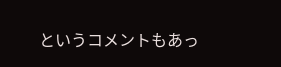というコメントもあっ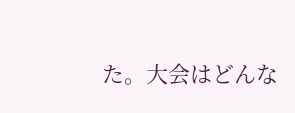た。大会はどんな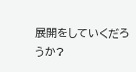展開をしていくだろうか?